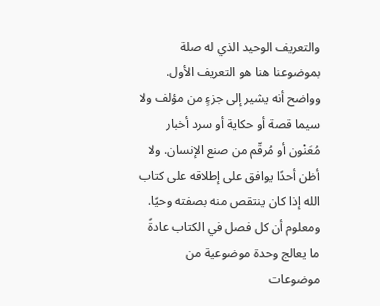والتعريف الوحيد الذي له صلة بموضوعنا هنا هو التعريف الأول. وواضح أنه يشير إلى جزءٍ من مؤلف ولا سيما قصة أو حكاية أو سرد أخبار مُعَنْون أو مُرقّم من صنع الإنسان. ولا أظن أحدًا يوافق على إطلاقه على كتاب الله إذا كان ينتقص منه بصفته وحيًا. ومعلوم أن كل فصل في الكتاب عادةً ما يعالج وحدة موضوعية من موضوعات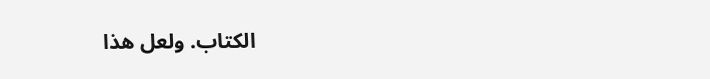الكتاب. ولعل هذا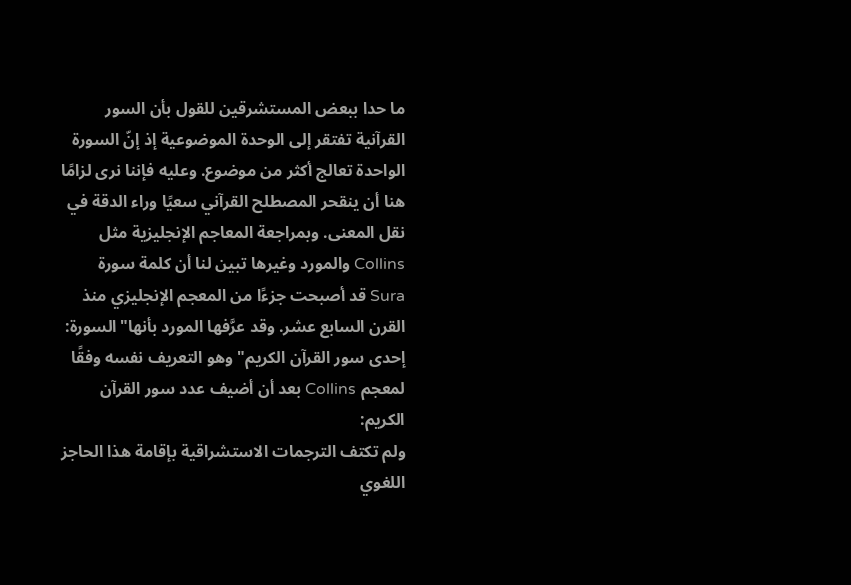ما حدا ببعض المستشرقين للقول بأن السور القرآنية تفتقر إلى الوحدة الموضوعية إذ إنّ السورة الواحدة تعالج أكثر من موضوع. وعليه فإننا نرى لزامًا هنا أن ينقحر المصطلح القرآني سعيًا وراء الدقة في نقل المعنى. وبمراجعة المعاجم الإنجليزية مثل Collins والمورد وغيرها تبين لنا أن كلمة سورة Sura قد أصبحت جزءًا من المعجم الإنجليزي منذ القرن السابع عشر. وقد عرَّفها المورد بأنها"السورة: إحدى سور القرآن الكريم"وهو التعريف نفسه وفقًا لمعجم Collins بعد أن أضيف عدد سور القرآن الكريم:
ولم تكتف الترجمات الاستشراقية بإقامة هذا الحاجز اللغوي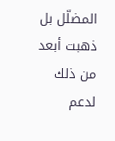المضلّل بل ذهبت أبعد من ذلك لدعم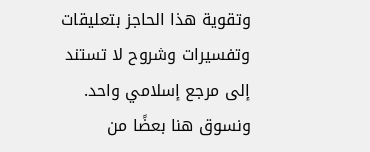وتقوية هذا الحاجز بتعليقات وتفسيرات وشروح لا تستند إلى مرجع إسلامي واحد. ونسوق هنا بعضًا من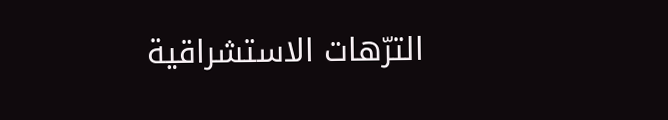الترّهات الاستشراقية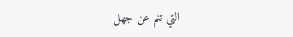التي تنم عن جهل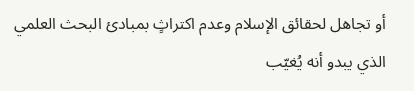أو تجاهل لحقائق الإسلام وعدم اكتراثٍ بمبادئ البحث العلمي الذي يبدو أنه يُغيّب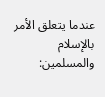عندما يتعلق الأمر بالإسلام والمسلمين: